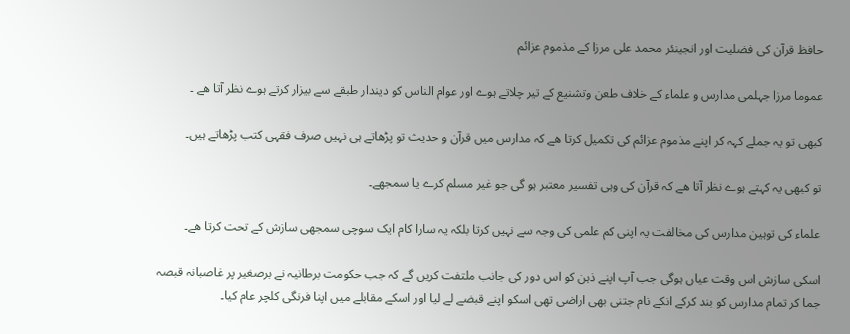حافظ قرآن کی فضلیت اور انجینئر محمد علی مرزا کے مذموم عزائم

عموما مرزا جہلمی مدارس و علماء کے خلاف طعن وتشنیع کے تیر چلاتے ہوے اور عوام الناس کو دیندار طبقے سے بیزار کرتے ہوے نظر آتا ھے ۔

کبھی تو یہ جملے کہہ کر اپنے مذموم عزائم کی تکمیل کرتا ھے کہ مدارس میں قرآن و حدیث تو پڑھاتے ہی نہیں صرف فقہی کتب پڑھاتے ہیں۔

تو کبھی یہ کہتے ہوے نظر آتا ھے کہ قرآن کی وہی تفسیر معتبر ہو گی جو غیر مسلم کرے یا سمجھے۔

علماء کی توہین مدارس کی مخالفت یہ اپنی کم علمی کی وجہ سے نہیں کرتا بلکہ یہ سارا کام ایک سوچی سمجھی سازش کے تحت کرتا ھے۔

اسکی سازش اس وقت عیاں ہوگی جب آپ اپنے ذہن کو اس دور کی جانب ملتفت کریں گے کہ جب حکومت برطانیہ نے برصغیر پر غاصبانہ قبصہ جما کر تمام مدارس کو بند کرکے انکے نام جتنی بھی اراضی تھی اسکو اپنے قبضے لے لیا اور اسکے مقابلے میں اپنا فرنگی کلچر عام کیا۔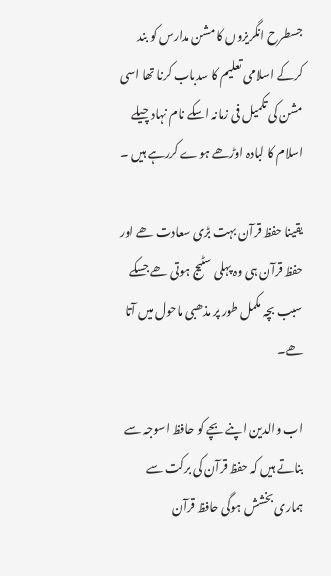جسطرح انگریزوں کا مشن مدارس کو بند کرکے اسلامی تعلیم کا سدباب کرنا تھا اسی مشن کی تکمیل فی زمانہ اسکے نام نہاد چیلے اسلام کا لبادہ اوڑھے ہوے کررہے ہیں ۔

یقینا حفظ قرآن بہت بڑی سعادت ھے اور حفظ قرآن ہی وہ پہلی سٹیج ہوتی ھے جسکے سبب بچہ مکمل طور پر مذھبی ماحول میں آتا ھے۔

اب والدین اپنے بچے کو حافظ اسوجہ سے بناتے ہیں کہ حفظ قرآن کی برکت سے ہماری بخشش ہوگی حافظ قرآن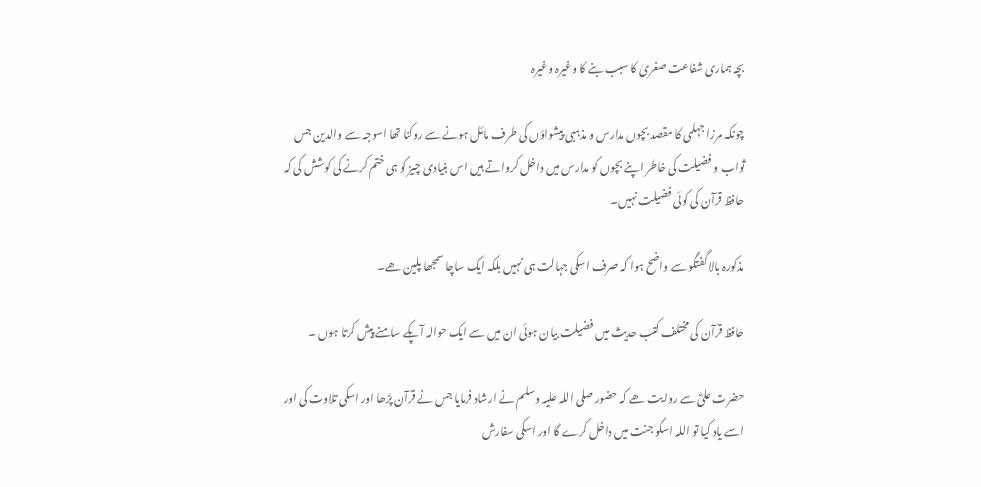بچہ ہماری شفاعت صغریٰ کا سبب بنے کا وغیرہ وغیرہ

چونکہ مرزا جہلمی کا مقصد بچوں مدارس و مذہبی پیشواؤں کی طرف مائل ہونے سے روکنا تھا اسوجہ سے والدین جس ثواب و فضیلت کی خاطر اپنے بچوں کو مدارس میں داخل کرواتے ہیں اس بنیادی چیز کو ہی ختم کرنے کی کوشش کی کہ حافظ قرآن کی کوئی فضیلت نہیں۔

مذکورہ بالا گفتگو سے واضح ہوا کہ صرف اسکی جہالت ہی نہیں بلکہ ایک ساچا سمجھا پلین ھے۔

حافظ قرآن کی مختلف کتب حدیث میں فضیلت بیان ہوئی ان میں سے ایک حوالہ آپکے سامنے پیش کرتا ہوں ۔

حضرت علیؓ سے روایت ھے کہ حضور صلی اللہ علیہ وسلم نے ارشاد فرمایا جس نے قرآن پڑھا اور اسکی تلاوت کی اور اسے یاد کیا تو اللہ اسکو جنت میں داخل کرے گا اور اسکی سفارش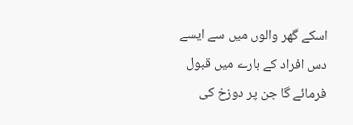اسکے گھر والوں میں سے ایسے دس افراد کے بارے میں قبول فرمائے گا جن پر دوزخ کی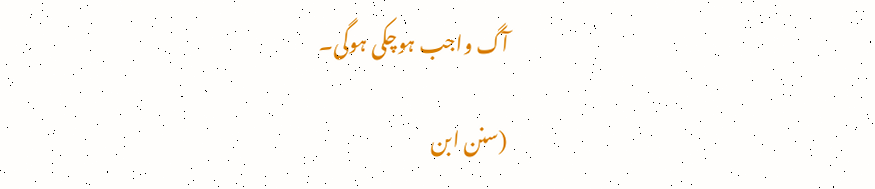آگ واجب ہوچکی ہوگی۔

(سنن ابن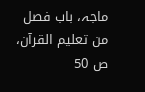ماجہ، باب فصل من تعلیم القرآن، ص 50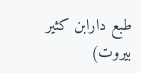طبع دارابن کثیر بیروت)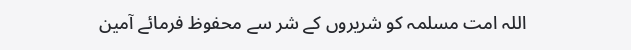اللہ امت مسلمہ کو شریروں کے شر سے محفوظ فرمائے آمین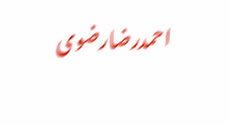احمدرضارضوی